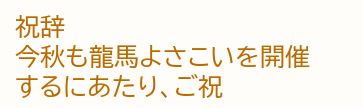祝辞
今秋も龍馬よさこいを開催するにあたり、ご祝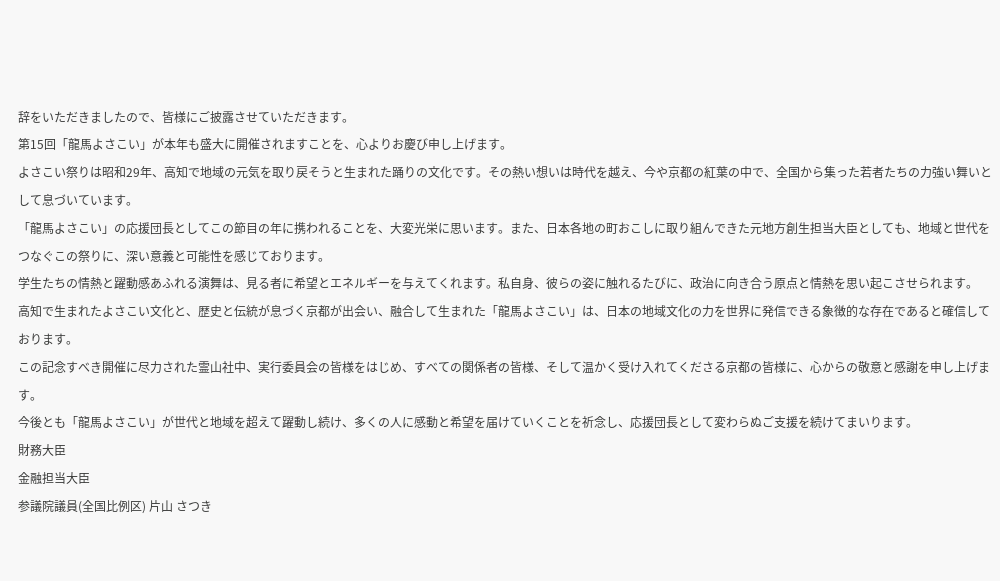辞をいただきましたので、皆様にご披露させていただきます。
第15回「龍馬よさこい」が本年も盛大に開催されますことを、心よりお慶び申し上げます。
よさこい祭りは昭和29年、高知で地域の元気を取り戻そうと生まれた踊りの文化です。その熱い想いは時代を越え、今や京都の紅葉の中で、全国から集った若者たちの力強い舞いとして息づいています。
「龍馬よさこい」の応援団長としてこの節目の年に携われることを、大変光栄に思います。また、日本各地の町おこしに取り組んできた元地方創生担当大臣としても、地域と世代をつなぐこの祭りに、深い意義と可能性を感じております。
学生たちの情熱と躍動感あふれる演舞は、見る者に希望とエネルギーを与えてくれます。私自身、彼らの姿に触れるたびに、政治に向き合う原点と情熱を思い起こさせられます。
高知で生まれたよさこい文化と、歴史と伝統が息づく京都が出会い、融合して生まれた「龍馬よさこい」は、日本の地域文化の力を世界に発信できる象徴的な存在であると確信しております。
この記念すべき開催に尽力された霊山社中、実行委員会の皆様をはじめ、すべての関係者の皆様、そして温かく受け入れてくださる京都の皆様に、心からの敬意と感謝を申し上げます。
今後とも「龍馬よさこい」が世代と地域を超えて躍動し続け、多くの人に感動と希望を届けていくことを祈念し、応援団長として変わらぬご支援を続けてまいります。
財務大臣
金融担当大臣
参議院議員(全国比例区) 片山 さつき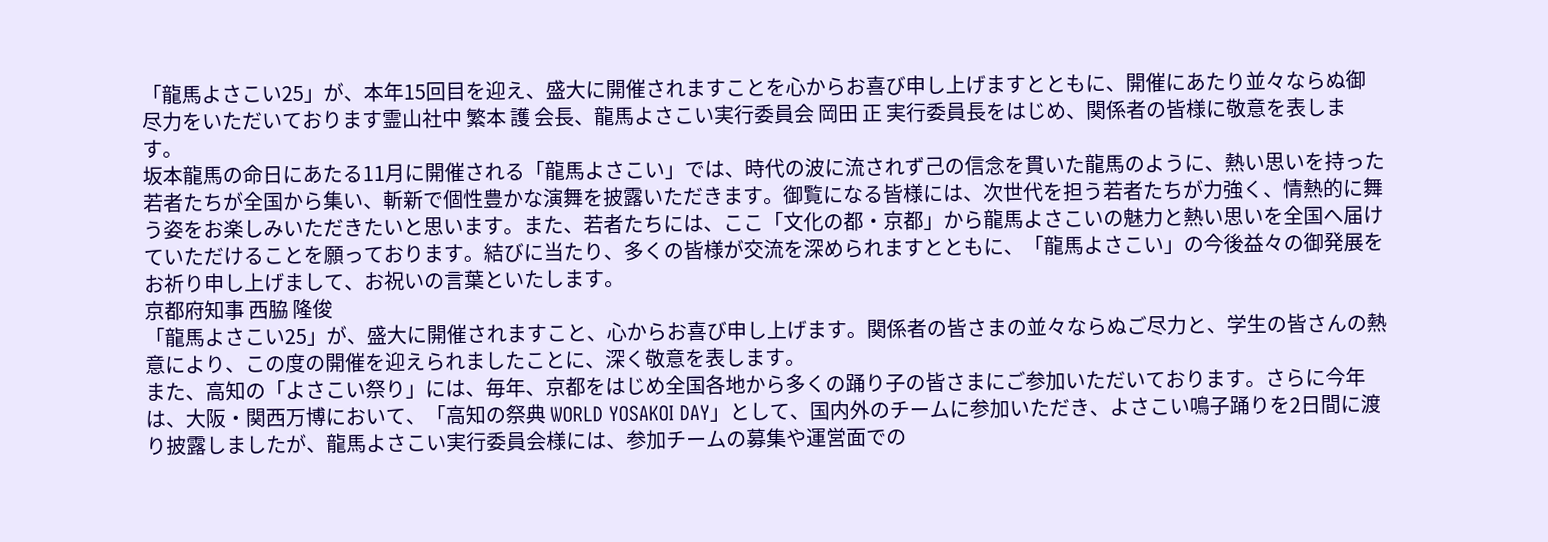「龍馬よさこい25」が、本年15回目を迎え、盛大に開催されますことを心からお喜び申し上げますとともに、開催にあたり並々ならぬ御尽力をいただいております霊山社中 繁本 護 会長、龍馬よさこい実行委員会 岡田 正 実行委員長をはじめ、関係者の皆様に敬意を表します。
坂本龍馬の命日にあたる11月に開催される「龍馬よさこい」では、時代の波に流されず己の信念を貫いた龍馬のように、熱い思いを持った若者たちが全国から集い、斬新で個性豊かな演舞を披露いただきます。御覧になる皆様には、次世代を担う若者たちが力強く、情熱的に舞う姿をお楽しみいただきたいと思います。また、若者たちには、ここ「文化の都・京都」から龍馬よさこいの魅力と熱い思いを全国へ届けていただけることを願っております。結びに当たり、多くの皆様が交流を深められますとともに、「龍馬よさこい」の今後益々の御発展をお祈り申し上げまして、お祝いの言葉といたします。
京都府知事 西脇 隆俊
「龍馬よさこい25」が、盛大に開催されますこと、心からお喜び申し上げます。関係者の皆さまの並々ならぬご尽力と、学生の皆さんの熱意により、この度の開催を迎えられましたことに、深く敬意を表します。
また、高知の「よさこい祭り」には、毎年、京都をはじめ全国各地から多くの踊り子の皆さまにご参加いただいております。さらに今年は、大阪・関西万博において、「高知の祭典 WORLD YOSAKOI DAY」として、国内外のチームに参加いただき、よさこい鳴子踊りを2日間に渡り披露しましたが、龍馬よさこい実行委員会様には、参加チームの募集や運営面での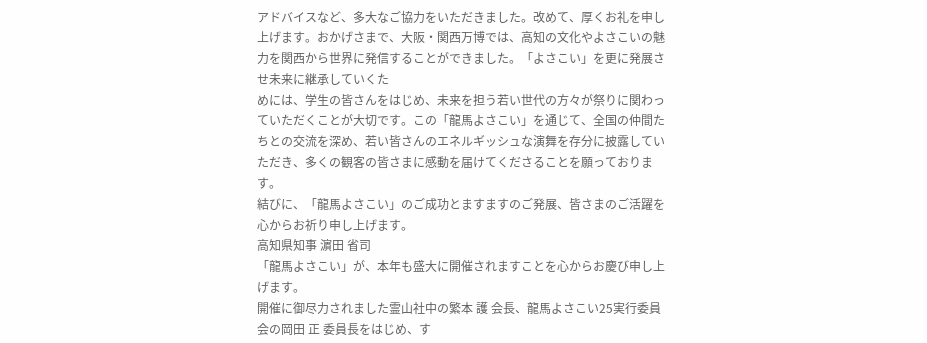アドバイスなど、多大なご協力をいただきました。改めて、厚くお礼を申し上げます。おかげさまで、大阪・関西万博では、高知の文化やよさこいの魅力を関西から世界に発信することができました。「よさこい」を更に発展させ未来に継承していくた
めには、学生の皆さんをはじめ、未来を担う若い世代の方々が祭りに関わっていただくことが大切です。この「龍馬よさこい」を通じて、全国の仲間たちとの交流を深め、若い皆さんのエネルギッシュな演舞を存分に披露していただき、多くの観客の皆さまに感動を届けてくださることを願っております。
結びに、「龍馬よさこい」のご成功とますますのご発展、皆さまのご活躍を心からお祈り申し上げます。
高知県知事 濵田 省司
「龍馬よさこい」が、本年も盛大に開催されますことを心からお慶び申し上げます。
開催に御尽力されました霊山社中の繁本 護 会長、龍馬よさこい25実行委員会の岡田 正 委員長をはじめ、す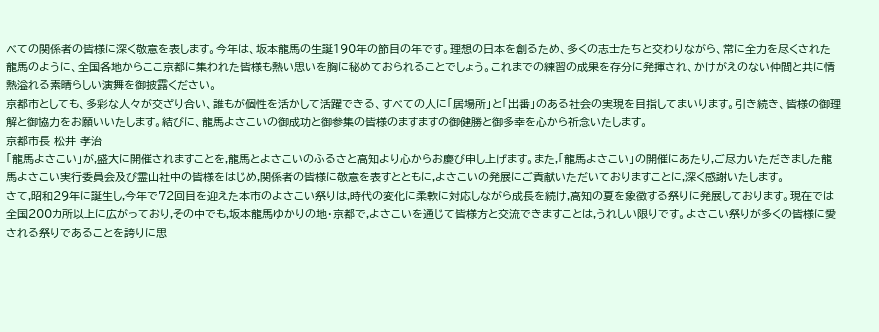べての関係者の皆様に深く敬意を表します。今年は、坂本龍馬の生誕190年の節目の年です。理想の日本を創るため、多くの志士たちと交わりながら、常に全力を尽くされた龍馬のように、全国各地からここ京都に集われた皆様も熱い思いを胸に秘めておられることでしょう。これまでの練習の成果を存分に発揮され、かけがえのない仲間と共に情熱溢れる素晴らしい演舞を御披露ください。
京都市としても、多彩な人々が交ざり合い、誰もが個性を活かして活躍できる、すべての人に「居場所」と「出番」のある社会の実現を目指してまいります。引き続き、皆様の御理解と御協力をお願いいたします。結びに、龍馬よさこいの御成功と御参集の皆様のますますの御健勝と御多幸を心から祈念いたします。
京都市長 松井 孝治
「龍馬よさこい」が,盛大に開催されますことを,龍馬とよさこいのふるさと高知より心からお慶び申し上げます。また,「龍馬よさこい」の開催にあたり,ご尽力いただきました龍馬よさこい実行委員会及び霊山社中の皆様をはじめ,関係者の皆様に敬意を表すとともに,よさこいの発展にご貢献いただいておりますことに,深く感謝いたします。
さて,昭和29年に誕生し,今年で72回目を迎えた本市のよさこい祭りは,時代の変化に柔軟に対応しながら成長を続け,高知の夏を象徴する祭りに発展しております。現在では全国200カ所以上に広がっており,その中でも,坂本龍馬ゆかりの地・京都で,よさこいを通じて皆様方と交流できますことは,うれしい限りです。よさこい祭りが多くの皆様に愛される祭りであることを誇りに思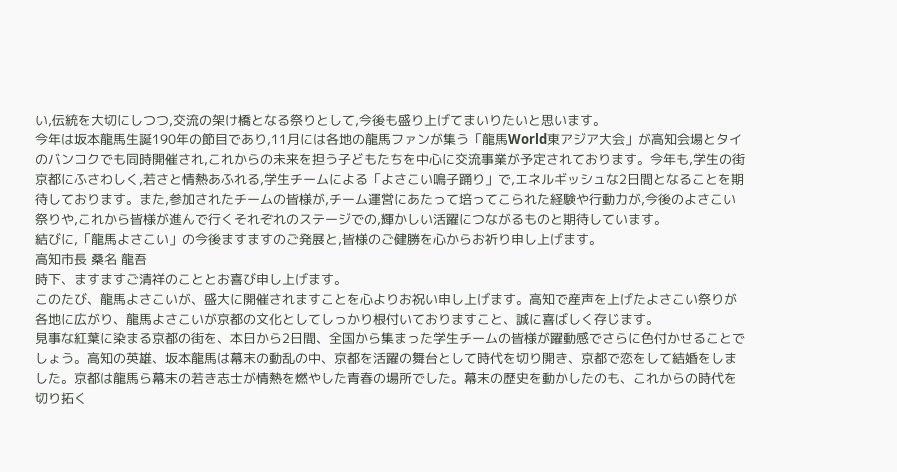い,伝統を大切にしつつ,交流の架け橋となる祭りとして,今後も盛り上げてまいりたいと思います。
今年は坂本龍馬生誕190年の節目であり,11月には各地の龍馬ファンが集う「龍馬World東アジア大会」が高知会場とタイのバンコクでも同時開催され,これからの未来を担う子どもたちを中心に交流事業が予定されております。今年も,学生の街京都にふさわしく,若さと情熱あふれる,学生チームによる「よさこい鳴子踊り」で,エネルギッシュな2日間となることを期待しております。また,参加されたチームの皆様が,チーム運営にあたって培ってこられた経験や行動力が,今後のよさこい祭りや,これから皆様が進んで行くそれぞれのステージでの,輝かしい活躍につながるものと期待しています。
結びに,「龍馬よさこい」の今後ますますのご発展と,皆様のご健勝を心からお祈り申し上げます。
高知市長 桑名 龍吾
時下、ますますご清祥のこととお喜び申し上げます。
このたび、龍馬よさこいが、盛大に開催されますことを心よりお祝い申し上げます。高知で産声を上げたよさこい祭りが各地に広がり、龍馬よさこいが京都の文化としてしっかり根付いておりますこと、誠に喜ばしく存じます。
見事な紅葉に染まる京都の街を、本日から2日間、全国から集まった学生チームの皆様が躍動感でさらに色付かせることでしょう。高知の英雄、坂本龍馬は幕末の動乱の中、京都を活躍の舞台として時代を切り開き、京都で恋をして結婚をしました。京都は龍馬ら幕末の若き志士が情熱を燃やした青春の場所でした。幕末の歴史を動かしたのも、これからの時代を切り拓く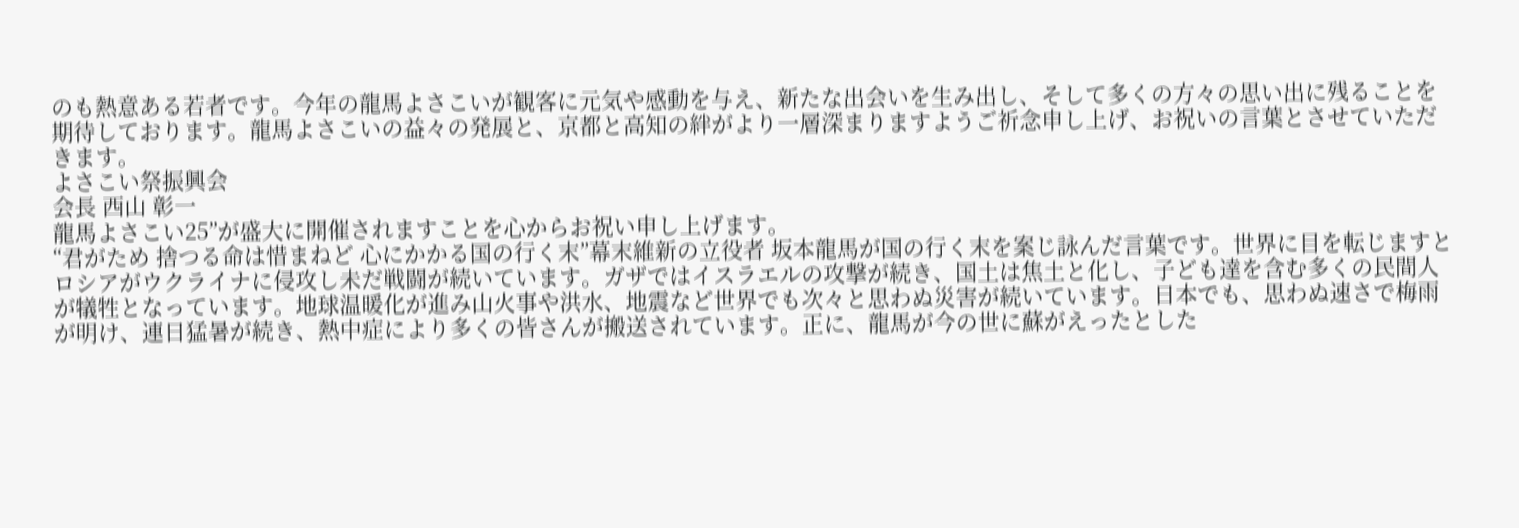のも熱意ある若者です。今年の龍馬よさこいが観客に元気や感動を与え、新たな出会いを生み出し、そして多くの方々の思い出に残ることを期待しております。龍馬よさこいの益々の発展と、京都と高知の絆がより一層深まりますようご祈念申し上げ、お祝いの言葉とさせていただきます。
よさこい祭振興会
会長 西山 彰一
龍馬よさこい25”が盛大に開催されますことを心からお祝い申し上げます。
“君がため 捨つる命は惜まねど 心にかかる国の行く末”幕末維新の立役者 坂本龍馬が国の行く末を案じ詠んだ言葉です。世界に目を転じますとロシアがウクライナに侵攻し未だ戦闘が続いています。ガザではイスラエルの攻撃が続き、国土は焦土と化し、子ども達を含む多くの民間人が犠牲となっています。地球温暖化が進み山火事や洪水、地震など世界でも次々と思わぬ災害が続いています。日本でも、思わぬ速さで梅雨が明け、連日猛暑が続き、熱中症により多くの皆さんが搬送されています。正に、龍馬が今の世に蘇がえったとした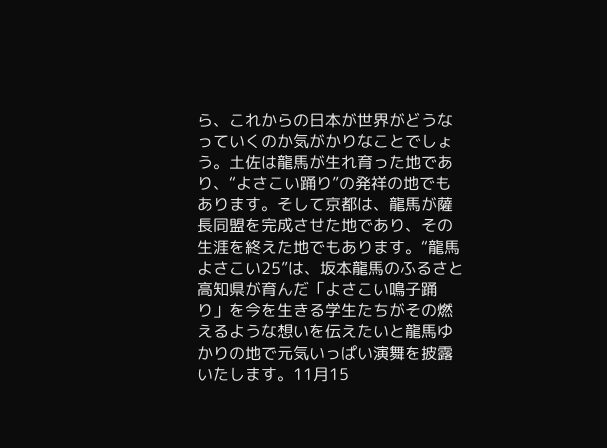ら、これからの日本が世界がどうなっていくのか気がかりなことでしょう。土佐は龍馬が生れ育った地であり、“よさこい踊り”の発祥の地でもあります。そして京都は、龍馬が薩長同盟を完成させた地であり、その生涯を終えた地でもあります。“龍馬よさこい25”は、坂本龍馬のふるさと高知県が育んだ「よさこい鳴子踊り」を今を生きる学生たちがその燃えるような想いを伝えたいと龍馬ゆかりの地で元気いっぱい演舞を披露いたします。11月15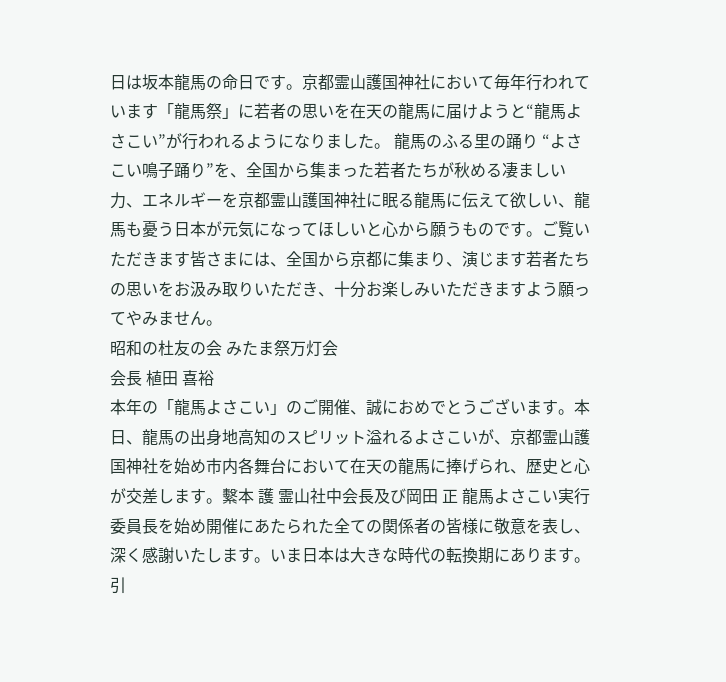日は坂本龍馬の命日です。京都霊山護国神社において毎年行われています「龍馬祭」に若者の思いを在天の龍馬に届けようと“龍馬よさこい”が行われるようになりました。 龍馬のふる里の踊り “よさこい鳴子踊り”を、全国から集まった若者たちが秋める凄ましい力、エネルギーを京都霊山護国神社に眠る龍馬に伝えて欲しい、龍馬も憂う日本が元気になってほしいと心から願うものです。ご覧いただきます皆さまには、全国から京都に集まり、演じます若者たちの思いをお汲み取りいただき、十分お楽しみいただきますよう願ってやみません。
昭和の杜友の会 みたま祭万灯会
会長 植田 喜裕
本年の「龍馬よさこい」のご開催、誠におめでとうございます。本日、龍馬の出身地高知のスピリット溢れるよさこいが、京都霊山護国神社を始め市内各舞台において在天の龍馬に捧げられ、歴史と心が交差します。繫本 護 霊山社中会長及び岡田 正 龍馬よさこい実行委員長を始め開催にあたられた全ての関係者の皆様に敬意を表し、深く感謝いたします。いま日本は大きな時代の転換期にあります。引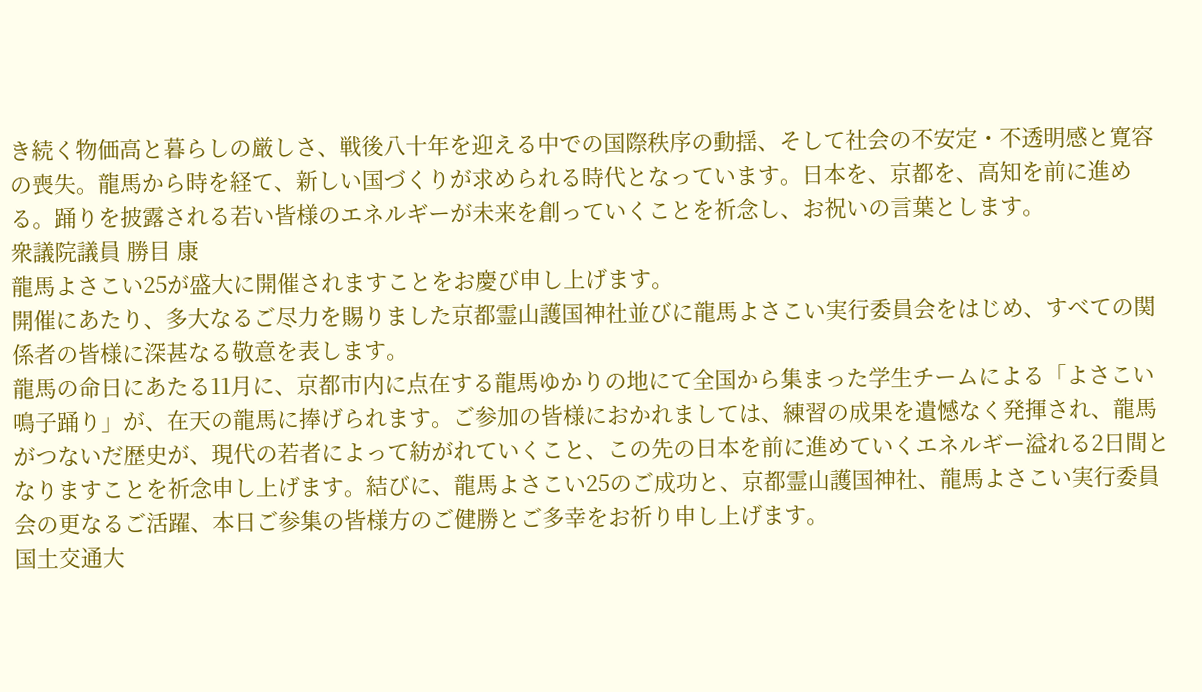き続く物価高と暮らしの厳しさ、戦後八十年を迎える中での国際秩序の動揺、そして社会の不安定・不透明感と寛容の喪失。龍馬から時を経て、新しい国づくりが求められる時代となっています。日本を、京都を、高知を前に進める。踊りを披露される若い皆様のエネルギーが未来を創っていくことを祈念し、お祝いの言葉とします。
衆議院議員 勝目 康
龍馬よさこい25が盛大に開催されますことをお慶び申し上げます。
開催にあたり、多大なるご尽力を賜りました京都霊山護国神社並びに龍馬よさこい実行委員会をはじめ、すべての関係者の皆様に深甚なる敬意を表します。
龍馬の命日にあたる11月に、京都市内に点在する龍馬ゆかりの地にて全国から集まった学生チームによる「よさこい鳴子踊り」が、在天の龍馬に捧げられます。ご参加の皆様におかれましては、練習の成果を遺憾なく発揮され、龍馬がつないだ歴史が、現代の若者によって紡がれていくこと、この先の日本を前に進めていくエネルギー溢れる2日間となりますことを祈念申し上げます。結びに、龍馬よさこい25のご成功と、京都霊山護国神社、龍馬よさこい実行委員会の更なるご活躍、本日ご参集の皆様方のご健勝とご多幸をお祈り申し上げます。
国土交通大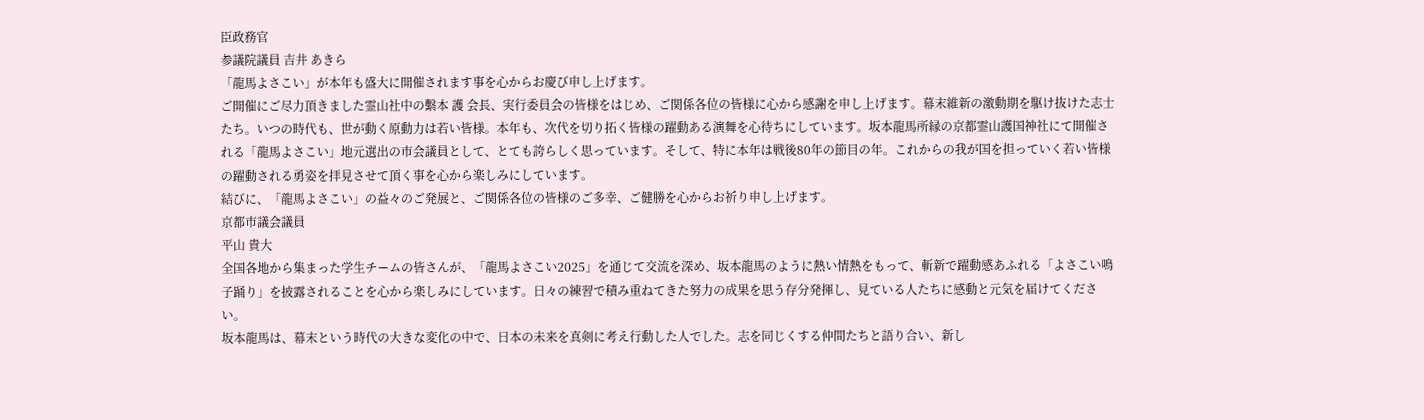臣政務官
参議院議員 吉井 あきら
「龍馬よさこい」が本年も盛大に開催されます事を心からお慶び申し上げます。
ご開催にご尽力頂きました霊山社中の繫本 護 会長、実行委員会の皆様をはじめ、ご関係各位の皆様に心から感謝を申し上げます。幕末維新の激動期を駆け抜けた志士たち。いつの時代も、世が動く原動力は若い皆様。本年も、次代を切り拓く皆様の躍動ある演舞を心待ちにしています。坂本龍馬所縁の京都霊山護国神社にて開催される「龍馬よさこい」地元選出の市会議員として、とても誇らしく思っています。そして、特に本年は戦後80年の節目の年。これからの我が国を担っていく若い皆様の躍動される勇姿を拝見させて頂く事を心から楽しみにしています。
結びに、「龍馬よさこい」の益々のご発展と、ご関係各位の皆様のご多幸、ご健勝を心からお祈り申し上げます。
京都市議会議員
平山 貴大
全国各地から集まった学生チームの皆さんが、「龍馬よさこい2025」を通じて交流を深め、坂本龍馬のように熱い情熱をもって、斬新で躍動感あふれる「よさこい鳴子踊り」を披露されることを心から楽しみにしています。日々の練習で積み重ねてきた努力の成果を思う存分発揮し、見ている人たちに感動と元気を届けてください。
坂本龍馬は、幕末という時代の大きな変化の中で、日本の未来を真剣に考え行動した人でした。志を同じくする仲間たちと語り合い、新し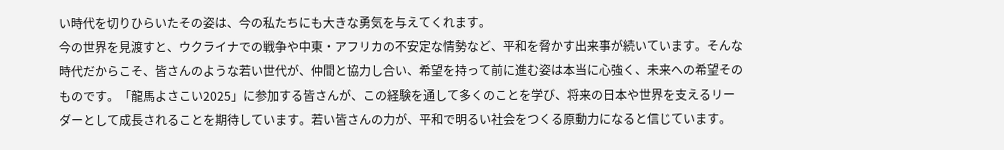い時代を切りひらいたその姿は、今の私たちにも大きな勇気を与えてくれます。
今の世界を見渡すと、ウクライナでの戦争や中東・アフリカの不安定な情勢など、平和を脅かす出来事が続いています。そんな時代だからこそ、皆さんのような若い世代が、仲間と協力し合い、希望を持って前に進む姿は本当に心強く、未来への希望そのものです。「龍馬よさこい2025」に参加する皆さんが、この経験を通して多くのことを学び、将来の日本や世界を支えるリーダーとして成長されることを期待しています。若い皆さんの力が、平和で明るい社会をつくる原動力になると信じています。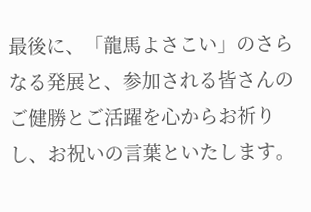最後に、「龍馬よさこい」のさらなる発展と、参加される皆さんのご健勝とご活躍を心からお祈りし、お祝いの言葉といたします。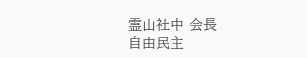霊山社中 会長
自由民主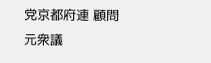党京都府連 顧問
元衆議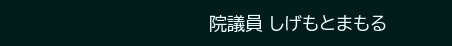院議員 しげもとまもる